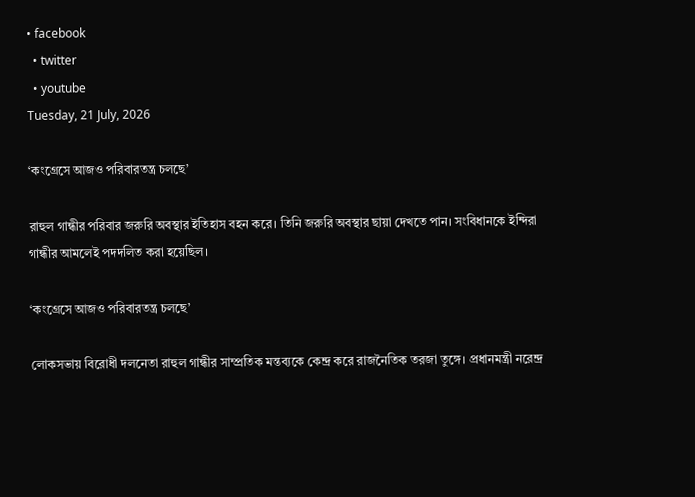• facebook
  • twitter
  • youtube
Tuesday, 21 July, 2026

‘কংগ্রেসে আজও পরিবারতন্ত্র চলছে’

রাহুল গান্ধীর পরিবার জরুরি অবস্থার ইতিহাস বহন করে। তিনি জরুরি অবস্থার ছায়া দেখতে পান। সংবিধানকে ইন্দিরা গান্ধীর আমলেই পদদলিত করা হয়েছিল।

‘কংগ্রেসে আজও পরিবারতন্ত্র চলছে’

লোকসভায় বিরোধী দলনেতা রাহুল গান্ধীর সাম্প্রতিক মন্তব্যকে কেন্দ্র করে রাজনৈতিক তরজা তুঙ্গে। প্রধানমন্ত্রী নরেন্দ্র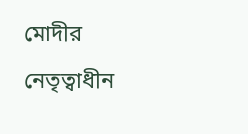মোদীর নেতৃত্বাধীন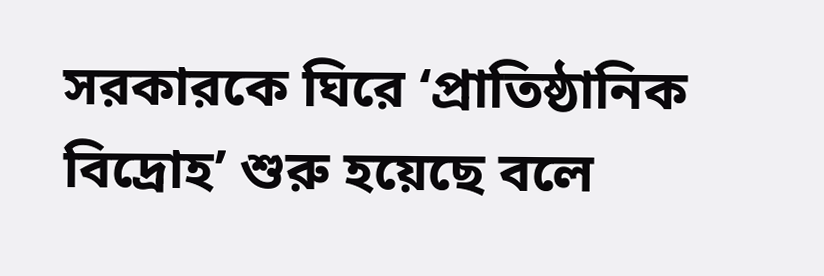সরকারকে ঘিরে ‘প্রাতিষ্ঠানিক বিদ্রোহ’ শুরু হয়েছে বলে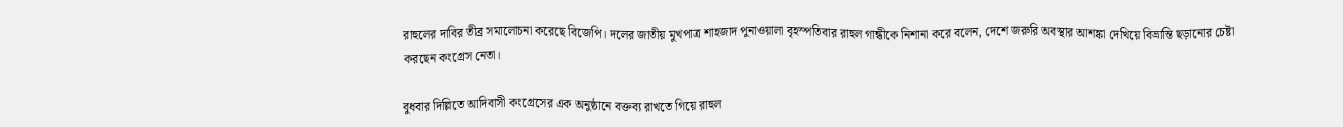রাহুলের দাবির তীব্র সমালোচনা করেছে বিজেপি। দলের জাতীয় মুখপাত্র শাহজাদ পুনাওয়ালা বৃহস্পতিবার রাহুল গান্ধীকে নিশানা করে বলেন, দেশে জরুরি অবস্থার আশঙ্কা দেখিয়ে বিভ্রান্তি ছড়ানোর চেষ্টা করছেন কংগ্রেস নেতা।

বুধবার দিল্লিতে আদিবাসী কংগ্রেসের এক অনুষ্ঠানে বক্তব্য রাখতে গিয়ে রাহুল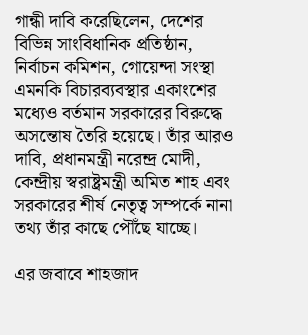গান্ধী দাবি করেছিলেন, দেশের বিভিন্ন সাংবিধানিক প্রতিষ্ঠান, নির্বাচন কমিশন, গোয়েন্দা সংস্থা এমনকি বিচারব্যবস্থার একাংশের মধ্যেও বর্তমান সরকারের বিরুদ্ধে অসন্তোষ তৈরি হয়েছে। তাঁর আরও দাবি, প্রধানমন্ত্রী নরেন্দ্র মোদী, কেন্দ্রীয় স্বরাষ্ট্রমন্ত্রী অমিত শাহ এবং সরকারের শীর্ষ নেতৃত্ব সম্পর্কে নানা তথ্য তাঁর কাছে পৌঁছে যাচ্ছে।

এর জবাবে শাহজাদ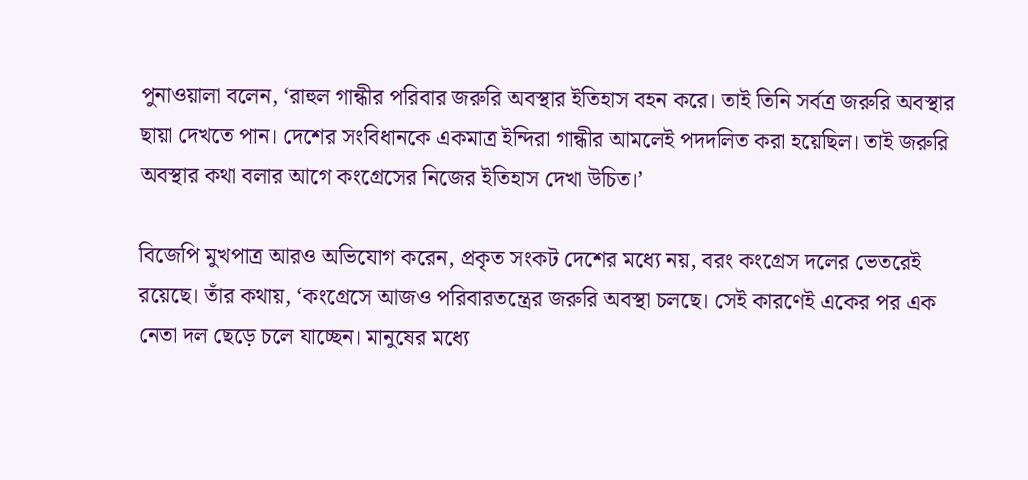পুনাওয়ালা বলেন, ‘রাহুল গান্ধীর পরিবার জরুরি অবস্থার ইতিহাস বহন করে। তাই তিনি সর্বত্র জরুরি অবস্থার ছায়া দেখতে পান। দেশের সংবিধানকে একমাত্র ইন্দিরা গান্ধীর আমলেই পদদলিত করা হয়েছিল। তাই জরুরি অবস্থার কথা বলার আগে কংগ্রেসের নিজের ইতিহাস দেখা উচিত।’

বিজেপি মুখপাত্র আরও অভিযোগ করেন, প্রকৃত সংকট দেশের মধ্যে নয়, বরং কংগ্রেস দলের ভেতরেই রয়েছে। তাঁর কথায়, ‘কংগ্রেসে আজও পরিবারতন্ত্রের জরুরি অবস্থা চলছে। সেই কারণেই একের পর এক নেতা দল ছেড়ে চলে যাচ্ছেন। মানুষের মধ্যে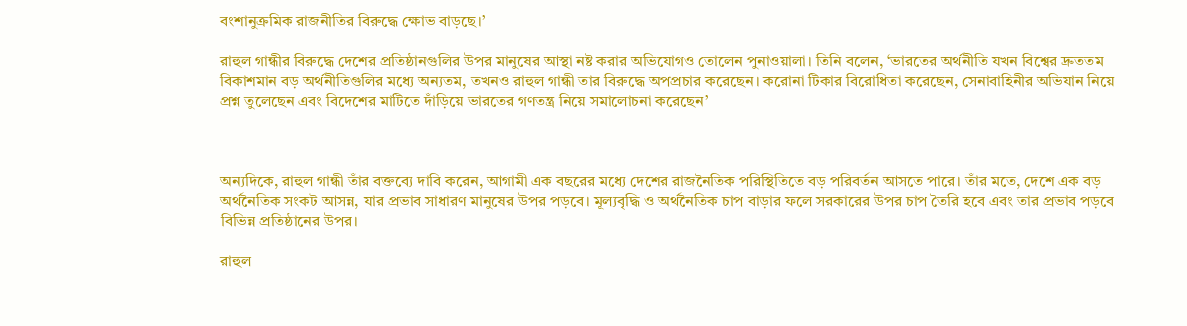বংশানুক্রমিক রাজনীতির বিরুদ্ধে ক্ষোভ বাড়ছে।’

রাহুল গান্ধীর বিরুদ্ধে দেশের প্রতিষ্ঠানগুলির উপর মানুষের আস্থা নষ্ট করার অভিযোগও তোলেন পুনাওয়ালা। তিনি বলেন, ‘ভারতের অর্থনীতি যখন বিশ্বের দ্রুততম বিকাশমান বড় অর্থনীতিগুলির মধ্যে অন্যতম, তখনও রাহুল গান্ধী তার বিরুদ্ধে অপপ্রচার করেছেন। করোনা টিকার বিরোধিতা করেছেন, সেনাবাহিনীর অভিযান নিয়ে প্রশ্ন তুলেছেন এবং বিদেশের মাটিতে দাঁড়িয়ে ভারতের গণতন্ত্র নিয়ে সমালোচনা করেছেন’



অন্যদিকে, রাহুল গান্ধী তাঁর বক্তব্যে দাবি করেন, আগামী এক বছরের মধ্যে দেশের রাজনৈতিক পরিস্থিতিতে বড় পরিবর্তন আসতে পারে। তাঁর মতে, দেশে এক বড় অর্থনৈতিক সংকট আসন্ন, যার প্রভাব সাধারণ মানুষের উপর পড়বে। মূল্যবৃদ্ধি ও অর্থনৈতিক চাপ বাড়ার ফলে সরকারের উপর চাপ তৈরি হবে এবং তার প্রভাব পড়বে বিভিন্ন প্রতিষ্ঠানের উপর।

রাহুল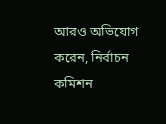আরও অভিযোগ করেন, নির্বাচন কমিশন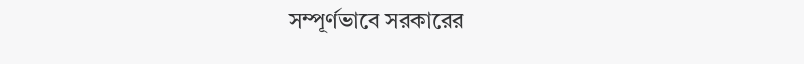সম্পূর্ণভাবে সরকারের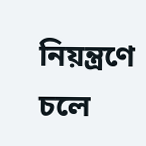নিয়ন্ত্রণে চলে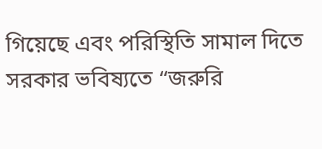গিয়েছে এবং পরিস্থিতি সামাল দিতে সরকার ভবিষ্যতে “জরুরি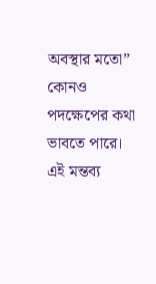অবস্থার মতো” কোনও পদক্ষেপের কথা ভাবতে পারে। এই মন্তব্য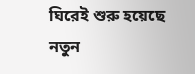ঘিরেই শুরু হয়েছে নতুন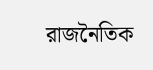রাজনৈতিক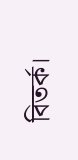বিতর্ক।